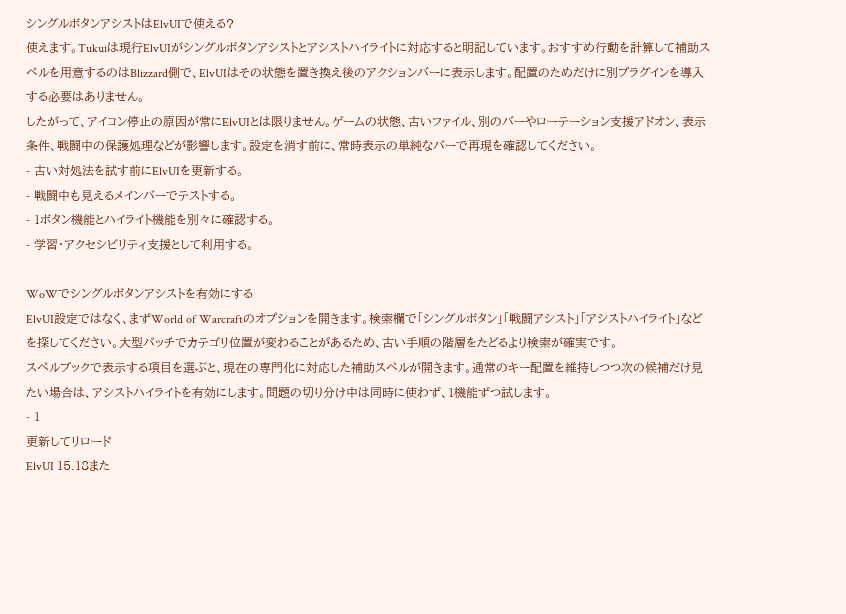シングルボタンアシストはElvUIで使える?
使えます。Tukuiは現行ElvUIがシングルボタンアシストとアシストハイライトに対応すると明記しています。おすすめ行動を計算して補助スペルを用意するのはBlizzard側で、ElvUIはその状態を置き換え後のアクションバーに表示します。配置のためだけに別プラグインを導入する必要はありません。
したがって、アイコン停止の原因が常にElvUIとは限りません。ゲームの状態、古いファイル、別のバーやローテーション支援アドオン、表示条件、戦闘中の保護処理などが影響します。設定を消す前に、常時表示の単純なバーで再現を確認してください。
- 古い対処法を試す前にElvUIを更新する。
- 戦闘中も見えるメインバーでテストする。
- 1ボタン機能とハイライト機能を別々に確認する。
- 学習・アクセシビリティ支援として利用する。

WoWでシングルボタンアシストを有効にする
ElvUI設定ではなく、まずWorld of Warcraftのオプションを開きます。検索欄で「シングルボタン」「戦闘アシスト」「アシストハイライト」などを探してください。大型パッチでカテゴリ位置が変わることがあるため、古い手順の階層をたどるより検索が確実です。
スペルブックで表示する項目を選ぶと、現在の専門化に対応した補助スペルが開きます。通常のキー配置を維持しつつ次の候補だけ見たい場合は、アシストハイライトを有効にします。問題の切り分け中は同時に使わず、1機能ずつ試します。
- 1
更新してリロード
ElvUI 15.18また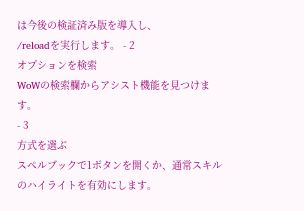は今後の検証済み版を導入し、
/reloadを実行します。 - 2
オプションを検索
WoWの検索欄からアシスト機能を見つけます。
- 3
方式を選ぶ
スペルブックで1ボタンを開くか、通常スキルのハイライトを有効にします。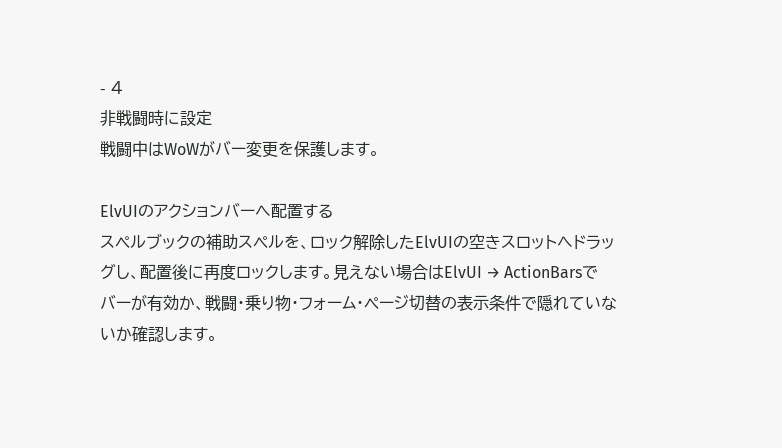- 4
非戦闘時に設定
戦闘中はWoWがバー変更を保護します。

ElvUIのアクションバーへ配置する
スペルブックの補助スペルを、ロック解除したElvUIの空きスロットへドラッグし、配置後に再度ロックします。見えない場合はElvUI → ActionBarsでバーが有効か、戦闘・乗り物・フォーム・ページ切替の表示条件で隠れていないか確認します。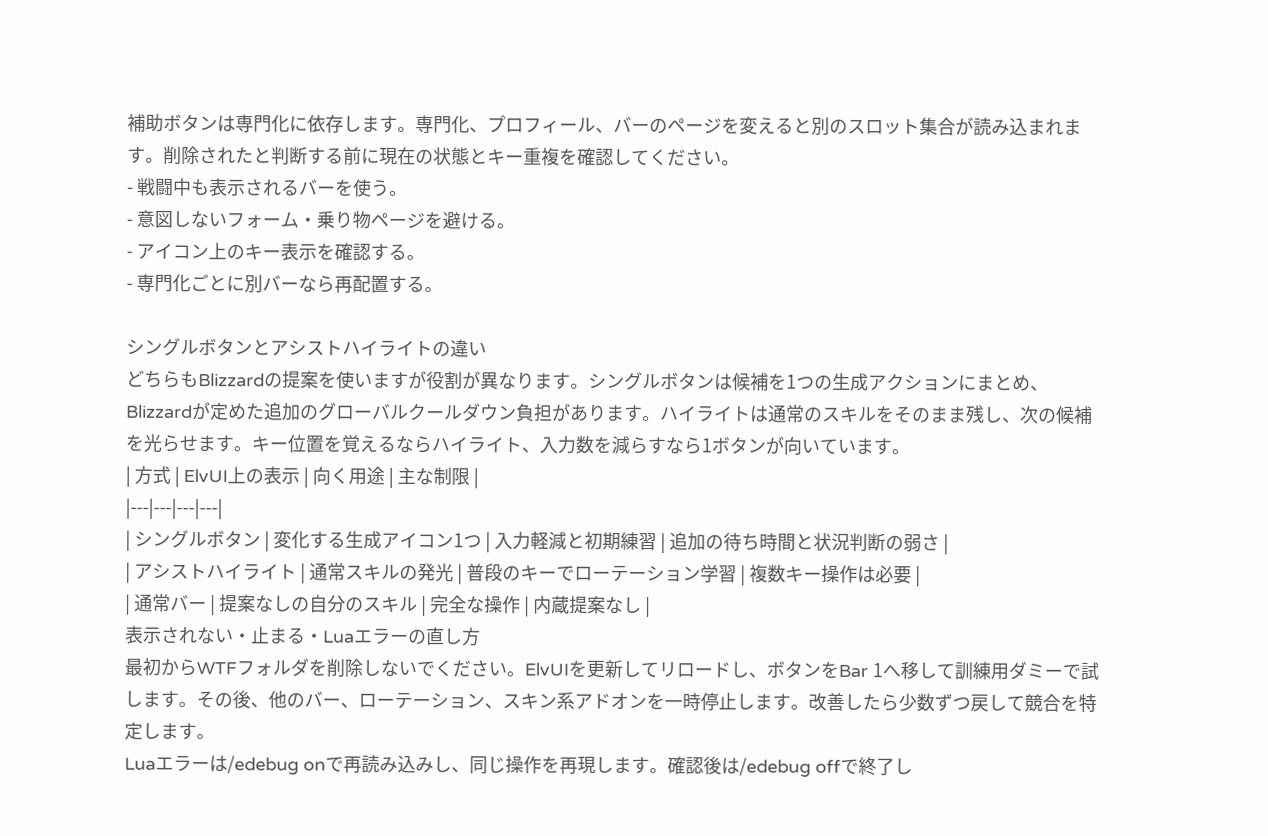補助ボタンは専門化に依存します。専門化、プロフィール、バーのページを変えると別のスロット集合が読み込まれます。削除されたと判断する前に現在の状態とキー重複を確認してください。
- 戦闘中も表示されるバーを使う。
- 意図しないフォーム・乗り物ページを避ける。
- アイコン上のキー表示を確認する。
- 専門化ごとに別バーなら再配置する。

シングルボタンとアシストハイライトの違い
どちらもBlizzardの提案を使いますが役割が異なります。シングルボタンは候補を1つの生成アクションにまとめ、Blizzardが定めた追加のグローバルクールダウン負担があります。ハイライトは通常のスキルをそのまま残し、次の候補を光らせます。キー位置を覚えるならハイライト、入力数を減らすなら1ボタンが向いています。
| 方式 | ElvUI上の表示 | 向く用途 | 主な制限 |
|---|---|---|---|
| シングルボタン | 変化する生成アイコン1つ | 入力軽減と初期練習 | 追加の待ち時間と状況判断の弱さ |
| アシストハイライト | 通常スキルの発光 | 普段のキーでローテーション学習 | 複数キー操作は必要 |
| 通常バー | 提案なしの自分のスキル | 完全な操作 | 内蔵提案なし |
表示されない・止まる・Luaエラーの直し方
最初からWTFフォルダを削除しないでください。ElvUIを更新してリロードし、ボタンをBar 1へ移して訓練用ダミーで試します。その後、他のバー、ローテーション、スキン系アドオンを一時停止します。改善したら少数ずつ戻して競合を特定します。
Luaエラーは/edebug onで再読み込みし、同じ操作を再現します。確認後は/edebug offで終了し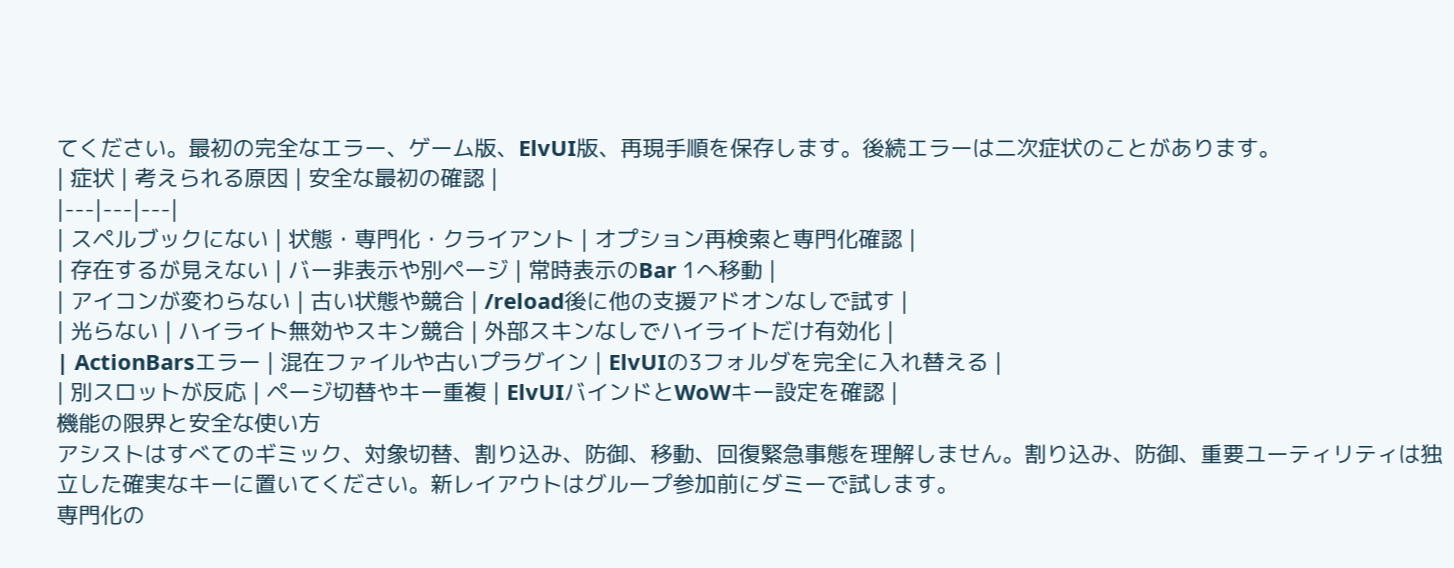てください。最初の完全なエラー、ゲーム版、ElvUI版、再現手順を保存します。後続エラーは二次症状のことがあります。
| 症状 | 考えられる原因 | 安全な最初の確認 |
|---|---|---|
| スペルブックにない | 状態・専門化・クライアント | オプション再検索と専門化確認 |
| 存在するが見えない | バー非表示や別ページ | 常時表示のBar 1へ移動 |
| アイコンが変わらない | 古い状態や競合 | /reload後に他の支援アドオンなしで試す |
| 光らない | ハイライト無効やスキン競合 | 外部スキンなしでハイライトだけ有効化 |
| ActionBarsエラー | 混在ファイルや古いプラグイン | ElvUIの3フォルダを完全に入れ替える |
| 別スロットが反応 | ページ切替やキー重複 | ElvUIバインドとWoWキー設定を確認 |
機能の限界と安全な使い方
アシストはすべてのギミック、対象切替、割り込み、防御、移動、回復緊急事態を理解しません。割り込み、防御、重要ユーティリティは独立した確実なキーに置いてください。新レイアウトはグループ参加前にダミーで試します。
専門化の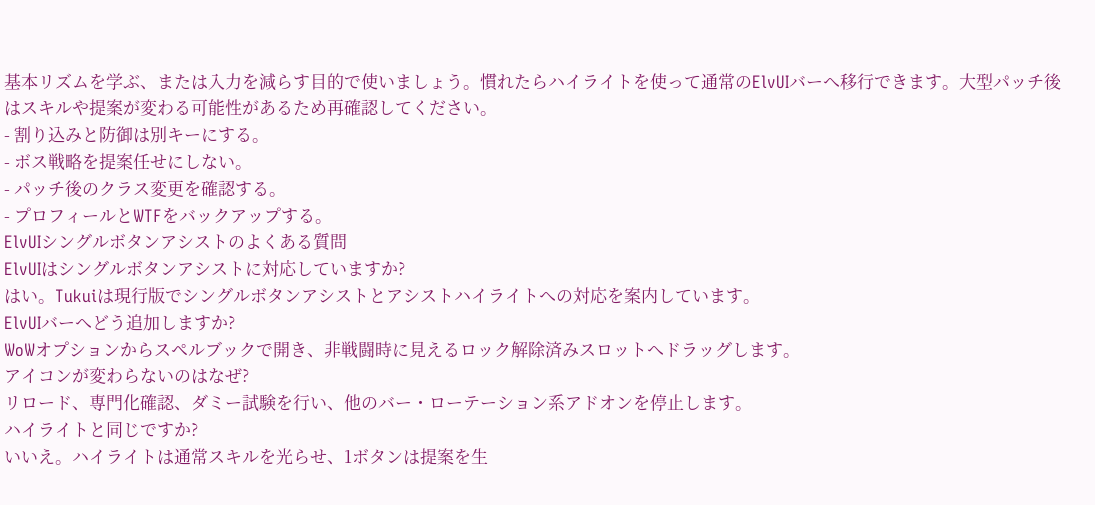基本リズムを学ぶ、または入力を減らす目的で使いましょう。慣れたらハイライトを使って通常のElvUIバーへ移行できます。大型パッチ後はスキルや提案が変わる可能性があるため再確認してください。
- 割り込みと防御は別キーにする。
- ボス戦略を提案任せにしない。
- パッチ後のクラス変更を確認する。
- プロフィールとWTFをバックアップする。
ElvUIシングルボタンアシストのよくある質問
ElvUIはシングルボタンアシストに対応していますか?
はい。Tukuiは現行版でシングルボタンアシストとアシストハイライトへの対応を案内しています。
ElvUIバーへどう追加しますか?
WoWオプションからスペルブックで開き、非戦闘時に見えるロック解除済みスロットへドラッグします。
アイコンが変わらないのはなぜ?
リロード、専門化確認、ダミー試験を行い、他のバー・ローテーション系アドオンを停止します。
ハイライトと同じですか?
いいえ。ハイライトは通常スキルを光らせ、1ボタンは提案を生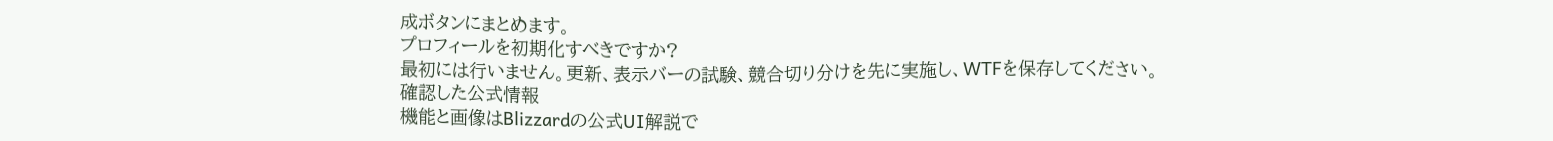成ボタンにまとめます。
プロフィールを初期化すべきですか?
最初には行いません。更新、表示バーの試験、競合切り分けを先に実施し、WTFを保存してください。
確認した公式情報
機能と画像はBlizzardの公式UI解説で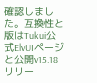確認しました。互換性と版はTukui公式ElvUIページと公開v15.18リリー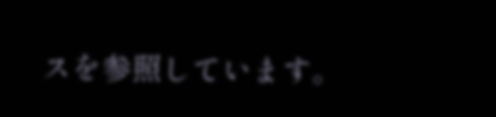スを参照しています。